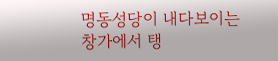명동성당이 내다보이는 창가에서 탱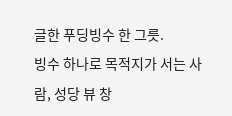글한 푸딩빙수 한 그릇.
빙수 하나로 목적지가 서는 사람, 성당 뷰 창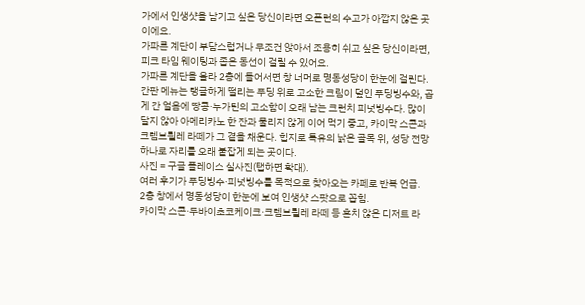가에서 인생샷을 남기고 싶은 당신이라면 오픈런의 수고가 아깝지 않은 곳이에요.
가파른 계단이 부담스럽거나 무조건 앉아서 조용히 쉬고 싶은 당신이라면, 피크 타임 웨이팅과 좁은 동선이 걸릴 수 있어요.
가파른 계단을 올라 2층에 들어서면 창 너머로 명동성당이 한눈에 걸린다. 간판 메뉴는 탱글하게 떨리는 푸딩 위로 고소한 크림이 덮인 푸딩빙수와, 곱게 간 얼음에 땅콩·누가틴의 고소함이 오래 남는 크런치 피넛빙수다. 많이 달지 않아 아메리카노 한 잔과 물리지 않게 이어 먹기 좋고, 카이막 스콘과 크렘브륄레 라떼가 그 곁을 채운다. 힙지로 특유의 낡은 골목 위, 성당 전망 하나로 자리를 오래 붙잡게 되는 곳이다.
사진 = 구글 플레이스 실사진(탭하면 확대).
여러 후기가 푸딩빙수·피넛빙수를 목적으로 찾아오는 카페로 반복 언급.
2층 창에서 명동성당이 한눈에 보여 인생샷 스팟으로 꼽힘.
카이막 스콘·두바이초코케이크·크렘브륄레 라떼 등 흔치 않은 디저트 라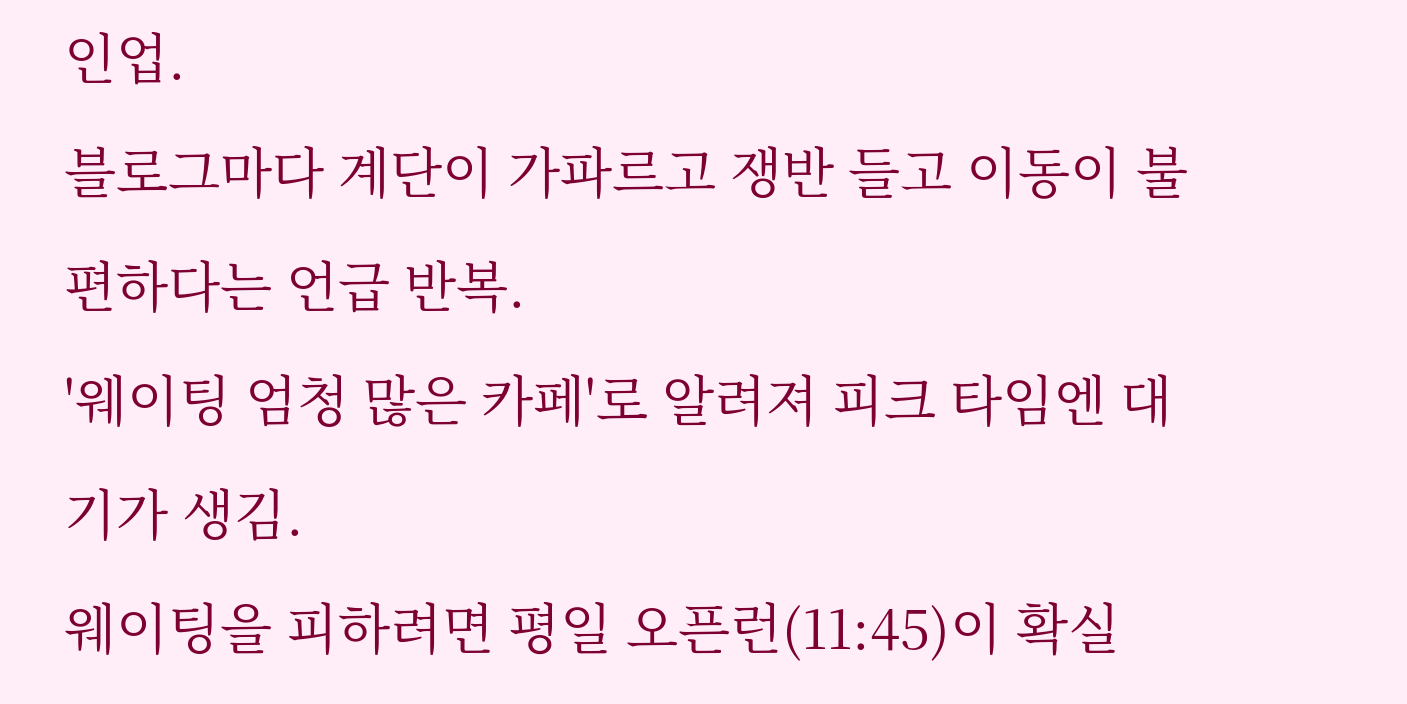인업.
블로그마다 계단이 가파르고 쟁반 들고 이동이 불편하다는 언급 반복.
'웨이팅 엄청 많은 카페'로 알려져 피크 타임엔 대기가 생김.
웨이팅을 피하려면 평일 오픈런(11:45)이 확실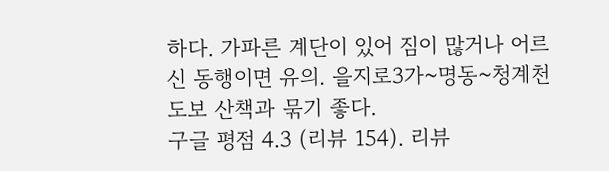하다. 가파른 계단이 있어 짐이 많거나 어르신 동행이면 유의. 을지로3가~명동~청계천 도보 산책과 묶기 좋다.
구글 평점 4.3 (리뷰 154). 리뷰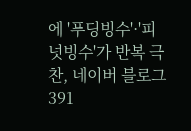에 '푸딩빙수'·'피넛빙수'가 반복 극찬, 네이버 블로그 391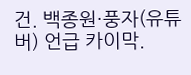건. 백종원·풍자(유튜버) 언급 카이막.